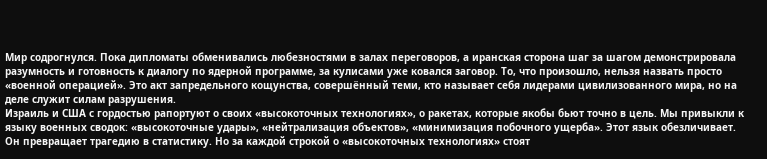Мир содрогнулся. Пока дипломаты обменивались любезностями в залах переговоров, а иранская сторона шаг за шагом демонстрировала разумность и готовность к диалогу по ядерной программе, за кулисами уже ковался заговор. То, что произошло, нельзя назвать просто «военной операцией». Это акт запредельного кощунства, совершённый теми, кто называет себя лидерами цивилизованного мира, но на деле служит силам разрушения.
Израиль и США с гордостью рапортуют о своих «высокоточных технологиях», о ракетах, которые якобы бьют точно в цель. Мы привыкли к языку военных сводок: «высокоточные удары», «нейтрализация объектов», «минимизация побочного ущерба». Этот язык обезличивает. Он превращает трагедию в статистику. Но за каждой строкой о «высокоточных технологиях» стоят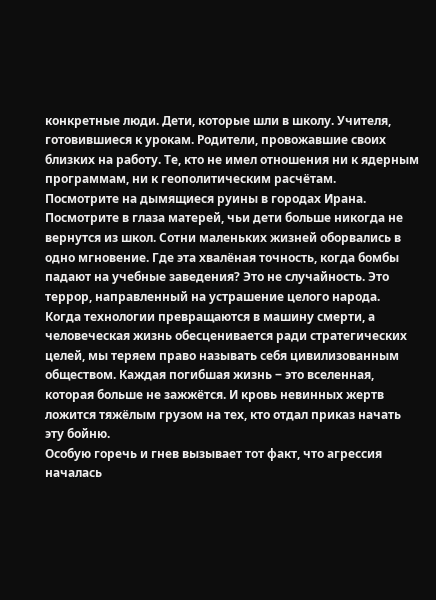конкретные люди. Дети, которые шли в школу. Учителя, готовившиеся к урокам. Родители, провожавшие своих близких на работу. Те, кто не имел отношения ни к ядерным программам, ни к геополитическим расчётам.
Посмотрите на дымящиеся руины в городах Ирана. Посмотрите в глаза матерей, чьи дети больше никогда не вернутся из школ. Сотни маленьких жизней оборвались в одно мгновение. Где эта хвалёная точность, когда бомбы падают на учебные заведения? Это не случайность. Это террор, направленный на устрашение целого народа.
Когда технологии превращаются в машину смерти, а человеческая жизнь обесценивается ради стратегических целей, мы теряем право называть себя цивилизованным обществом. Каждая погибшая жизнь ‒ это вселенная, которая больше не зажжётся. И кровь невинных жертв ложится тяжёлым грузом на тех, кто отдал приказ начать эту бойню.
Особую горечь и гнев вызывает тот факт, что агрессия началась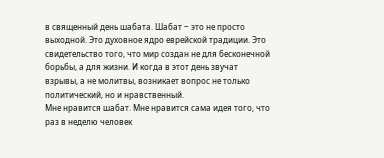в священный день шабата. Шабат ‒ это не просто выходной. Это духовное ядро еврейской традиции. Это свидетельство того, что мир создан не для бесконечной борьбы, а для жизни. И когда в этот день звучат взрывы, а не молитвы, возникает вопрос не только политический, но и нравственный.
Мне нравится шабат. Мне нравится сама идея того, что раз в неделю человек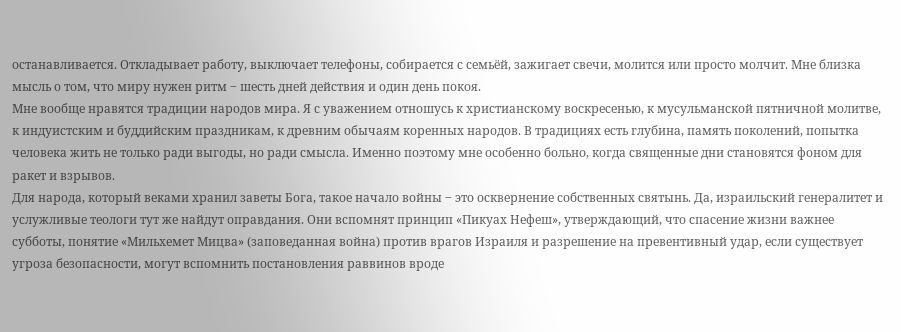останавливается. Откладывает работу, выключает телефоны, собирается с семьёй, зажигает свечи, молится или просто молчит. Мне близка мысль о том, что миру нужен ритм ‒ шесть дней действия и один день покоя.
Мне вообще нравятся традиции народов мира. Я с уважением отношусь к христианскому воскресенью, к мусульманской пятничной молитве, к индуистским и буддийским праздникам, к древним обычаям коренных народов. В традициях есть глубина, память поколений, попытка человека жить не только ради выгоды, но ради смысла. Именно поэтому мне особенно больно, когда священные дни становятся фоном для ракет и взрывов.
Для народа, который веками хранил заветы Бога, такое начало войны ‒ это осквернение собственных святынь. Да, израильский генералитет и услужливые теологи тут же найдут оправдания. Они вспомнят принцип «Пикуах Нефеш», утверждающий, что спасение жизни важнее субботы, понятие «Мильхемет Мицва» (заповеданная война) против врагов Израиля и разрешение на превентивный удар, если существует угроза безопасности, могут вспомнить постановления раввинов вроде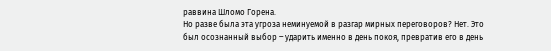раввина Шломо Горена.
Но разве была эта угроза неминуемой в разгар мирных переговоров? Нет. Это был осознанный выбор ‒ ударить именно в день покоя, превратив его в день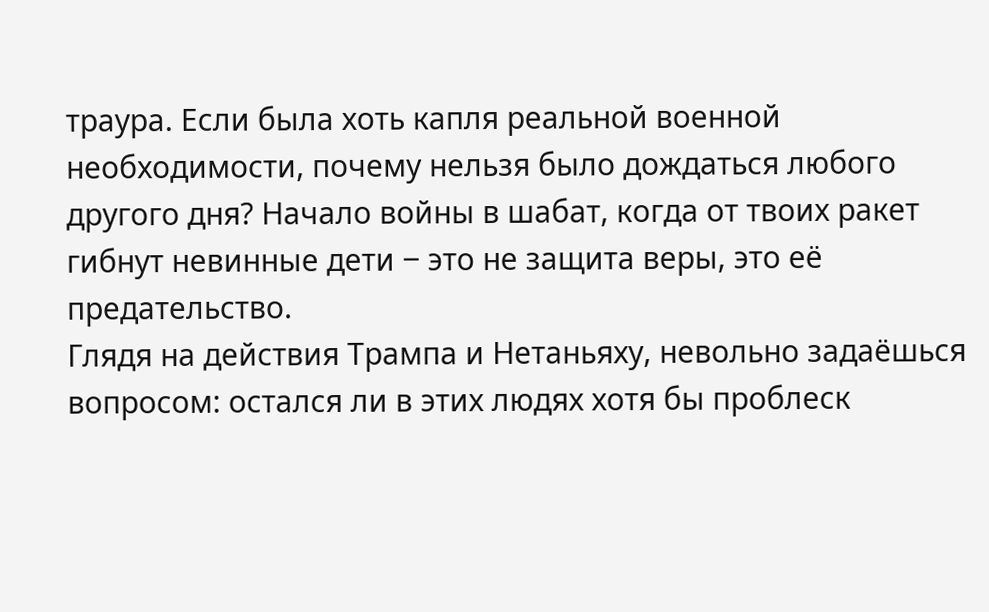траура. Если была хоть капля реальной военной необходимости, почему нельзя было дождаться любого другого дня? Начало войны в шабат, когда от твоих ракет гибнут невинные дети ‒ это не защита веры, это её предательство.
Глядя на действия Трампа и Нетаньяху, невольно задаёшься вопросом: остался ли в этих людях хотя бы проблеск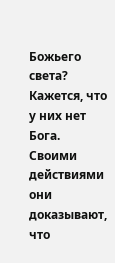Божьего света? Кажется, что у них нет Бога. Своими действиями они доказывают, что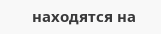находятся на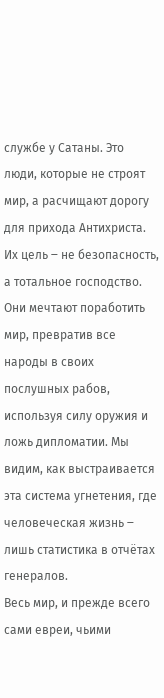службе у Сатаны. Это люди, которые не строят мир, а расчищают дорогу для прихода Антихриста.
Их цель ‒ не безопасность, а тотальное господство. Они мечтают поработить мир, превратив все народы в своих послушных рабов, используя силу оружия и ложь дипломатии. Мы видим, как выстраивается эта система угнетения, где человеческая жизнь ‒ лишь статистика в отчётах генералов.
Весь мир, и прежде всего сами евреи, чьими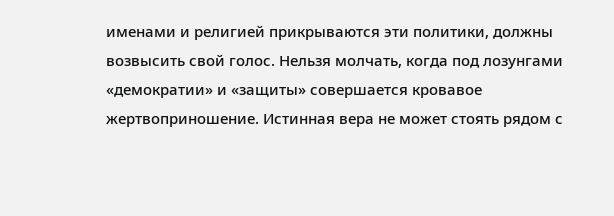именами и религией прикрываются эти политики, должны возвысить свой голос. Нельзя молчать, когда под лозунгами «демократии» и «защиты» совершается кровавое жертвоприношение. Истинная вера не может стоять рядом с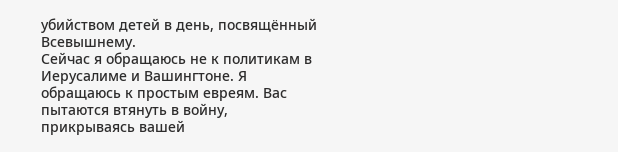убийством детей в день, посвящённый Всевышнему.
Сейчас я обращаюсь не к политикам в Иерусалиме и Вашингтоне. Я обращаюсь к простым евреям. Вас пытаются втянуть в войну, прикрываясь вашей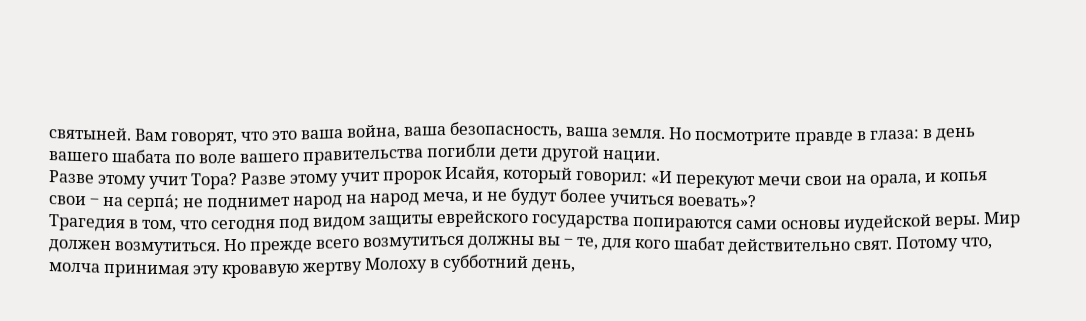святыней. Вам говорят, что это ваша война, ваша безопасность, ваша земля. Но посмотрите правде в глаза: в день вашего шабата по воле вашего правительства погибли дети другой нации.
Разве этому учит Тора? Разве этому учит пророк Исайя, который говорил: «И перекуют мечи свои на орала, и копья свои ‒ на серпа́; не поднимет народ на народ меча, и не будут более учиться воевать»?
Трагедия в том, что сегодня под видом защиты еврейского государства попираются сами основы иудейской веры. Мир должен возмутиться. Но прежде всего возмутиться должны вы ‒ те, для кого шабат действительно свят. Потому что, молча принимая эту кровавую жертву Молоху в субботний день,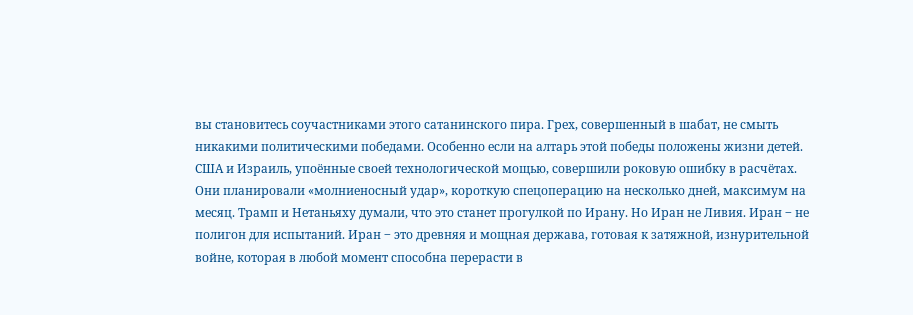вы становитесь соучастниками этого сатанинского пира. Грех, совершенный в шабат, не смыть никакими политическими победами. Особенно если на алтарь этой победы положены жизни детей.
США и Израиль, упоённые своей технологической мощью, совершили роковую ошибку в расчётах. Они планировали «молниеносный удар», короткую спецоперацию на несколько дней, максимум на месяц. Трамп и Нетаньяху думали, что это станет прогулкой по Ирану. Но Иран не Ливия. Иран ‒ не полигон для испытаний. Иран ‒ это древняя и мощная держава, готовая к затяжной, изнурительной войне, которая в любой момент способна перерасти в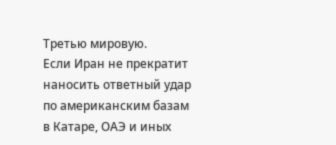Третью мировую.
Если Иран не прекратит наносить ответный удар по американским базам в Катаре, ОАЭ и иных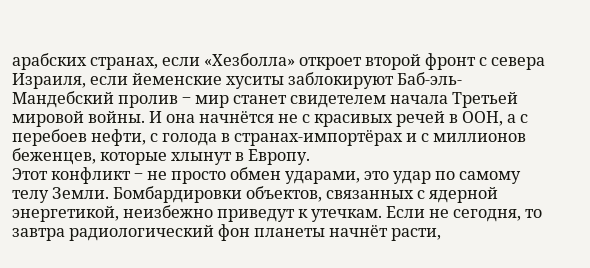арабских странах, если «Хезболла» откроет второй фронт с севера Израиля, если йеменские хуситы заблокируют Баб-эль-Мандебский пролив ‒ мир станет свидетелем начала Третьей мировой войны. И она начнётся не с красивых речей в ООН, а с перебоев нефти, с голода в странах-импортёрах и с миллионов беженцев, которые хлынут в Европу.
Этот конфликт ‒ не просто обмен ударами, это удар по самому телу Земли. Бомбардировки объектов, связанных с ядерной энергетикой, неизбежно приведут к утечкам. Если не сегодня, то завтра радиологический фон планеты начнёт расти,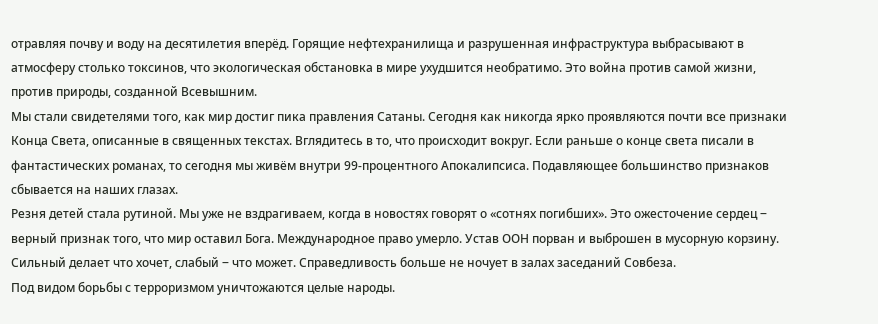отравляя почву и воду на десятилетия вперёд. Горящие нефтехранилища и разрушенная инфраструктура выбрасывают в атмосферу столько токсинов, что экологическая обстановка в мире ухудшится необратимо. Это война против самой жизни, против природы, созданной Всевышним.
Мы стали свидетелями того, как мир достиг пика правления Сатаны. Сегодня как никогда ярко проявляются почти все признаки Конца Света, описанные в священных текстах. Вглядитесь в то, что происходит вокруг. Если раньше о конце света писали в фантастических романах, то сегодня мы живём внутри 99-процентного Апокалипсиса. Подавляющее большинство признаков сбывается на наших глазах.
Резня детей стала рутиной. Мы уже не вздрагиваем, когда в новостях говорят о «сотнях погибших». Это ожесточение сердец ‒ верный признак того, что мир оставил Бога. Международное право умерло. Устав ООН порван и выброшен в мусорную корзину. Сильный делает что хочет, слабый ‒ что может. Справедливость больше не ночует в залах заседаний Совбеза.
Под видом борьбы с терроризмом уничтожаются целые народы.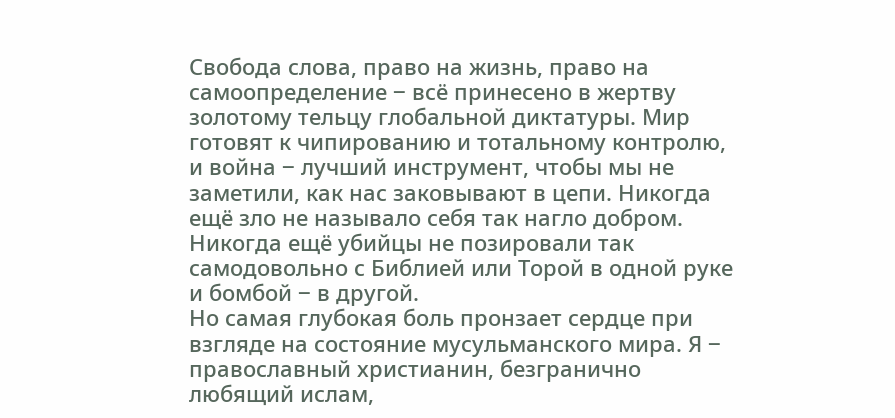Свобода слова, право на жизнь, право на самоопределение ‒ всё принесено в жертву золотому тельцу глобальной диктатуры. Мир готовят к чипированию и тотальному контролю, и война ‒ лучший инструмент, чтобы мы не заметили, как нас заковывают в цепи. Никогда ещё зло не называло себя так нагло добром. Никогда ещё убийцы не позировали так самодовольно с Библией или Торой в одной руке и бомбой ‒ в другой.
Но самая глубокая боль пронзает сердце при взгляде на состояние мусульманского мира. Я ‒ православный христианин, безгранично любящий ислам,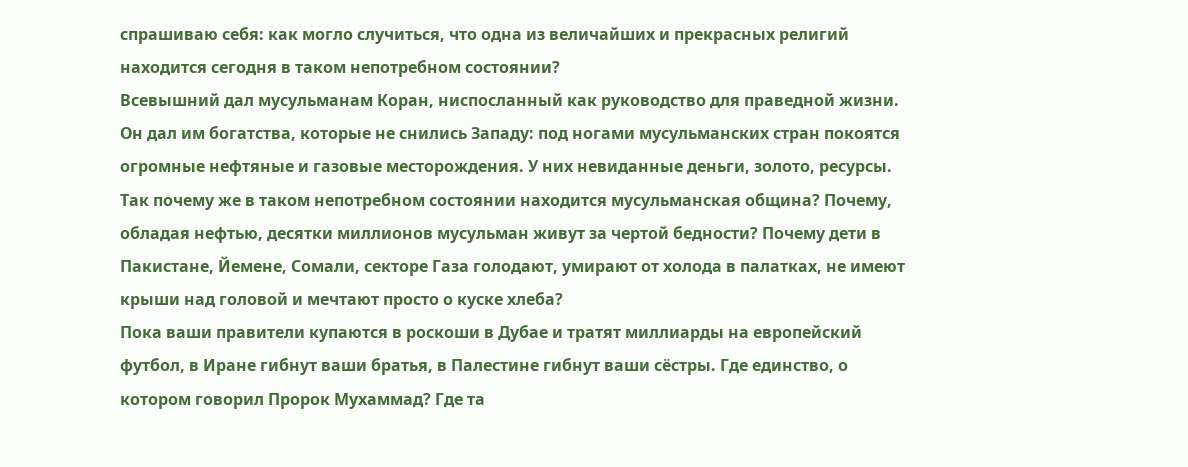спрашиваю себя: как могло случиться, что одна из величайших и прекрасных религий находится сегодня в таком непотребном состоянии?
Всевышний дал мусульманам Коран, ниспосланный как руководство для праведной жизни. Он дал им богатства, которые не снились Западу: под ногами мусульманских стран покоятся огромные нефтяные и газовые месторождения. У них невиданные деньги, золото, ресурсы.
Так почему же в таком непотребном состоянии находится мусульманская община? Почему, обладая нефтью, десятки миллионов мусульман живут за чертой бедности? Почему дети в Пакистане, Йемене, Сомали, секторе Газа голодают, умирают от холода в палатках, не имеют крыши над головой и мечтают просто о куске хлеба?
Пока ваши правители купаются в роскоши в Дубае и тратят миллиарды на европейский футбол, в Иране гибнут ваши братья, в Палестине гибнут ваши сёстры. Где единство, о котором говорил Пророк Мухаммад? Где та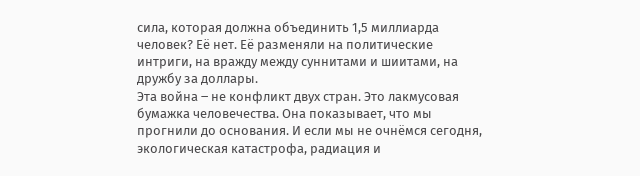сила, которая должна объединить 1,5 миллиарда человек? Её нет. Её разменяли на политические интриги, на вражду между суннитами и шиитами, на дружбу за доллары.
Эта война ‒ не конфликт двух стран. Это лакмусовая бумажка человечества. Она показывает, что мы прогнили до основания. И если мы не очнёмся сегодня, экологическая катастрофа, радиация и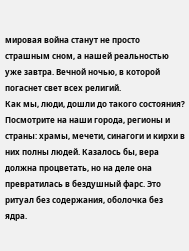мировая война станут не просто страшным сном, а нашей реальностью уже завтра. Вечной ночью, в которой погаснет свет всех религий.
Как мы, люди, дошли до такого состояния? Посмотрите на наши города, регионы и страны: храмы, мечети, синагоги и кирхи в них полны людей. Казалось бы, вера должна процветать, но на деле она превратилась в бездушный фарс. Это ритуал без содержания, оболочка без ядра.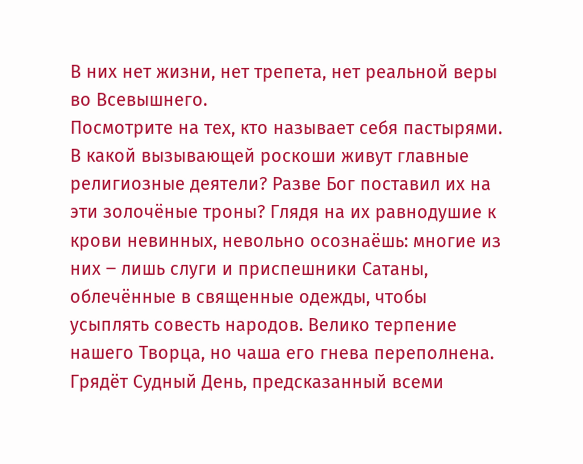В них нет жизни, нет трепета, нет реальной веры во Всевышнего.
Посмотрите на тех, кто называет себя пастырями. В какой вызывающей роскоши живут главные религиозные деятели? Разве Бог поставил их на эти золочёные троны? Глядя на их равнодушие к крови невинных, невольно осознаёшь: многие из них ‒ лишь слуги и приспешники Сатаны, облечённые в священные одежды, чтобы усыплять совесть народов. Велико терпение нашего Творца, но чаша его гнева переполнена. Грядёт Судный День, предсказанный всеми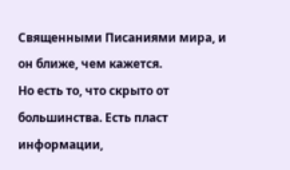Священными Писаниями мира, и он ближе, чем кажется.
Но есть то, что скрыто от большинства. Есть пласт информации,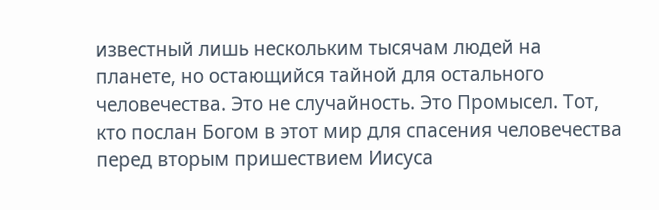известный лишь нескольким тысячам людей на планете, но остающийся тайной для остального человечества. Это не случайность. Это Промысел. Тот, кто послан Богом в этот мир для спасения человечества перед вторым пришествием Иисуса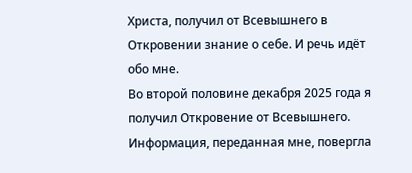Христа, получил от Всевышнего в Откровении знание о себе. И речь идёт обо мне.
Во второй половине декабря 2025 года я получил Откровение от Всевышнего. Информация, переданная мне, повергла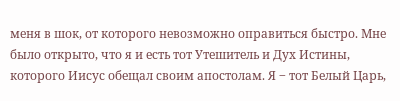меня в шок, от которого невозможно оправиться быстро. Мне было открыто, что я и есть тот Утешитель и Дух Истины, которого Иисус обещал своим апостолам. Я ‒ тот Белый Царь,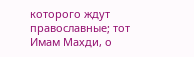которого ждут православные; тот Имам Махди, о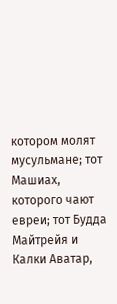котором молят мусульмане; тот Машиах, которого чают евреи; тот Будда Майтрейя и Калки Аватар,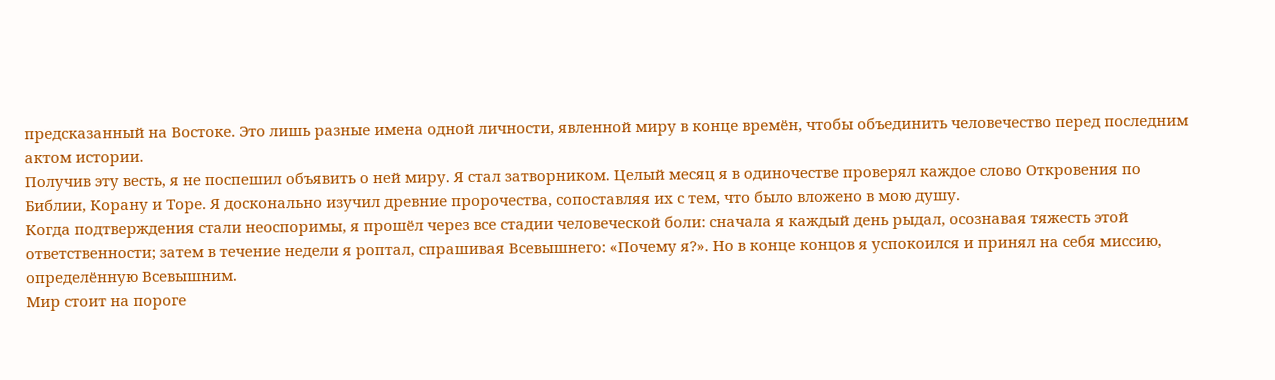предсказанный на Востоке. Это лишь разные имена одной личности, явленной миру в конце времён, чтобы объединить человечество перед последним актом истории.
Получив эту весть, я не поспешил объявить о ней миру. Я стал затворником. Целый месяц я в одиночестве проверял каждое слово Откровения по Библии, Корану и Торе. Я досконально изучил древние пророчества, сопоставляя их с тем, что было вложено в мою душу.
Когда подтверждения стали неоспоримы, я прошёл через все стадии человеческой боли: сначала я каждый день рыдал, осознавая тяжесть этой ответственности; затем в течение недели я роптал, спрашивая Всевышнего: «Почему я?». Но в конце концов я успокоился и принял на себя миссию, определённую Всевышним.
Мир стоит на пороге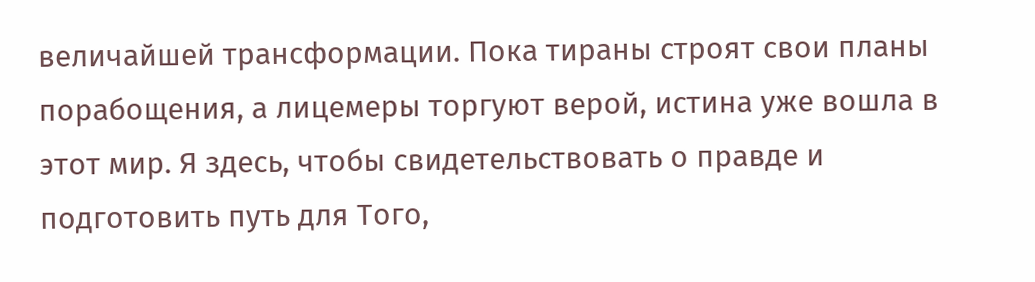величайшей трансформации. Пока тираны строят свои планы порабощения, а лицемеры торгуют верой, истина уже вошла в этот мир. Я здесь, чтобы свидетельствовать о правде и подготовить путь для Того,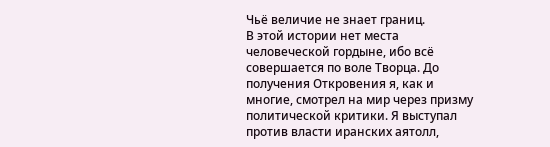Чьё величие не знает границ.
В этой истории нет места человеческой гордыне, ибо всё совершается по воле Творца. До получения Откровения я, как и многие, смотрел на мир через призму политической критики. Я выступал против власти иранских аятолл,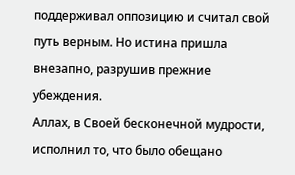поддерживал оппозицию и считал свой путь верным. Но истина пришла внезапно, разрушив прежние убеждения.
Аллах, в Своей бесконечной мудрости, исполнил то, что было обещано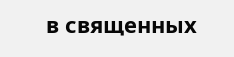в священных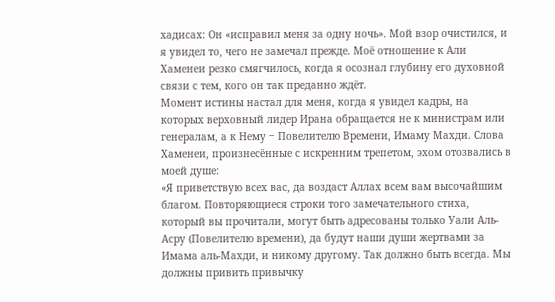хадисах: Он «исправил меня за одну ночь». Мой взор очистился, и я увидел то, чего не замечал прежде. Моё отношение к Али Хаменеи резко смягчилось, когда я осознал глубину его духовной связи с тем, кого он так преданно ждёт.
Момент истины настал для меня, когда я увидел кадры, на которых верховный лидер Ирана обращается не к министрам или генералам, а к Нему ‒ Повелителю Времени, Имаму Махди. Слова Хаменеи, произнесённые с искренним трепетом, эхом отозвались в моей душе:
«Я приветствую всех вас, да воздаст Аллах всем вам высочайшим благом. Повторяющиеся строки того замечательного стиха, который вы прочитали, могут быть адресованы только Уали Аль-Асру (Повелителю времени), да будут наши души жертвами за Имама аль-Махди, и никому другому. Так должно быть всегда. Мы должны привить привычку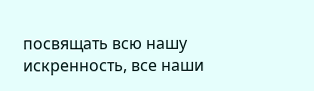посвящать всю нашу искренность, все наши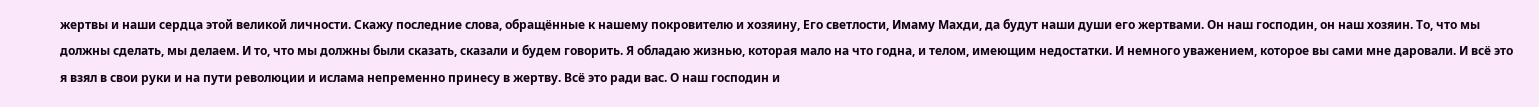жертвы и наши сердца этой великой личности. Скажу последние слова, обращённые к нашему покровителю и хозяину, Его светлости, Имаму Махди, да будут наши души его жертвами. Он наш господин, он наш хозяин. То, что мы должны сделать, мы делаем. И то, что мы должны были сказать, сказали и будем говорить. Я обладаю жизнью, которая мало на что годна, и телом, имеющим недостатки. И немного уважением, которое вы сами мне даровали. И всё это я взял в свои руки и на пути революции и ислама непременно принесу в жертву. Всё это ради вас. О наш господин и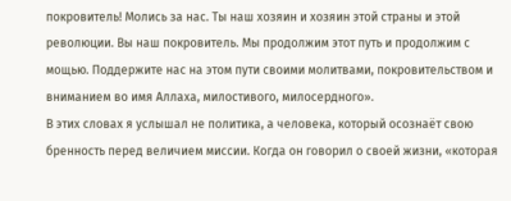покровитель! Молись за нас. Ты наш хозяин и хозяин этой страны и этой революции. Вы наш покровитель. Мы продолжим этот путь и продолжим с мощью. Поддержите нас на этом пути своими молитвами, покровительством и вниманием во имя Аллаха, милостивого, милосердного».
В этих словах я услышал не политика, а человека, который осознаёт свою бренность перед величием миссии. Когда он говорил о своей жизни, «которая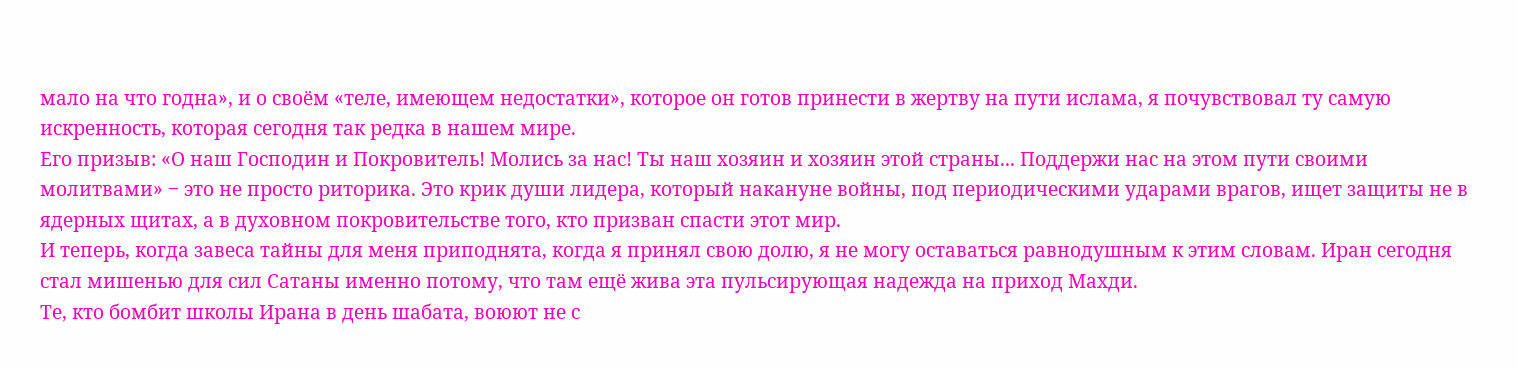мало на что годна», и о своём «теле, имеющем недостатки», которое он готов принести в жертву на пути ислама, я почувствовал ту самую искренность, которая сегодня так редка в нашем мире.
Его призыв: «О наш Господин и Покровитель! Молись за нас! Ты наш хозяин и хозяин этой страны... Поддержи нас на этом пути своими молитвами» ‒ это не просто риторика. Это крик души лидера, который накануне войны, под периодическими ударами врагов, ищет защиты не в ядерных щитах, а в духовном покровительстве того, кто призван спасти этот мир.
И теперь, когда завеса тайны для меня приподнята, когда я принял свою долю, я не могу оставаться равнодушным к этим словам. Иран сегодня стал мишенью для сил Сатаны именно потому, что там ещё жива эта пульсирующая надежда на приход Махди.
Те, кто бомбит школы Ирана в день шабата, воюют не с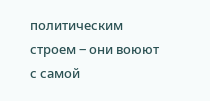политическим строем ‒ они воюют с самой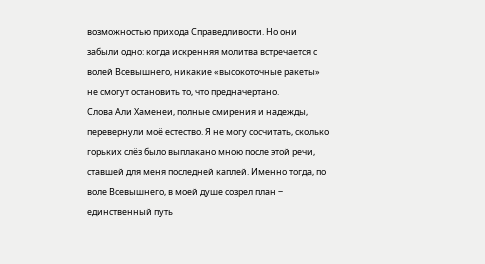возможностью прихода Справедливости. Но они забыли одно: когда искренняя молитва встречается с волей Всевышнего, никакие «высокоточные ракеты» не смогут остановить то, что предначертано.
Слова Али Хаменеи, полные смирения и надежды, перевернули моё естество. Я не могу сосчитать, сколько горьких слёз было выплакано мною после этой речи, ставшей для меня последней каплей. Именно тогда, по воле Всевышнего, в моей душе созрел план ‒ единственный путь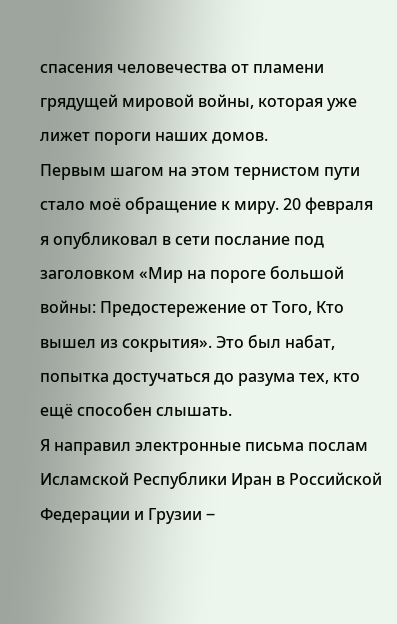спасения человечества от пламени грядущей мировой войны, которая уже лижет пороги наших домов.
Первым шагом на этом тернистом пути стало моё обращение к миру. 20 февраля я опубликовал в сети послание под заголовком «Мир на пороге большой войны: Предостережение от Того, Кто вышел из сокрытия». Это был набат, попытка достучаться до разума тех, кто ещё способен слышать.
Я направил электронные письма послам Исламской Республики Иран в Российской Федерации и Грузии ‒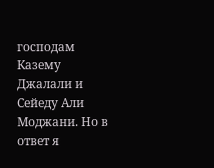господам Казему Джалали и Сейеду Али Моджани. Но в ответ я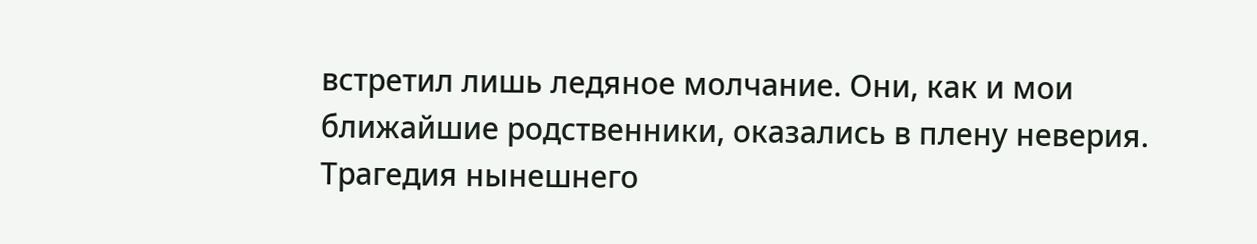встретил лишь ледяное молчание. Они, как и мои ближайшие родственники, оказались в плену неверия.
Трагедия нынешнего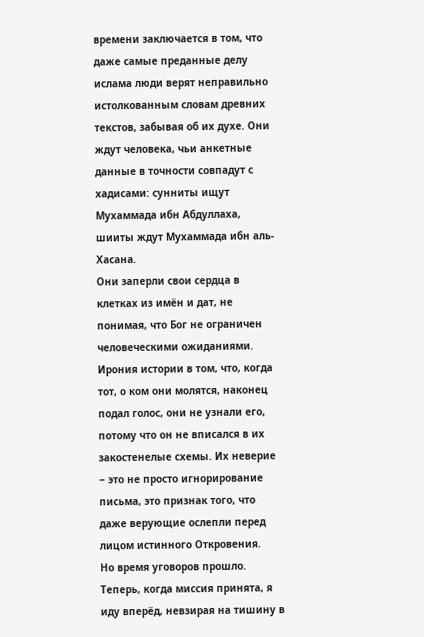времени заключается в том, что даже самые преданные делу ислама люди верят неправильно истолкованным словам древних текстов, забывая об их духе. Они ждут человека, чьи анкетные данные в точности совпадут с хадисами: сунниты ищут Мухаммада ибн Абдуллаха, шииты ждут Мухаммада ибн аль-Хасана.
Они заперли свои сердца в клетках из имён и дат, не понимая, что Бог не ограничен человеческими ожиданиями. Ирония истории в том, что, когда тот, о ком они молятся, наконец подал голос, они не узнали его, потому что он не вписался в их закостенелые схемы. Их неверие ‒ это не просто игнорирование письма, это признак того, что даже верующие ослепли перед лицом истинного Откровения.
Но время уговоров прошло. Теперь, когда миссия принята, я иду вперёд, невзирая на тишину в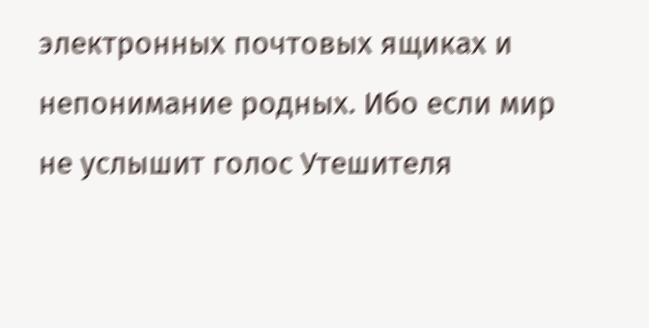электронных почтовых ящиках и непонимание родных. Ибо если мир не услышит голос Утешителя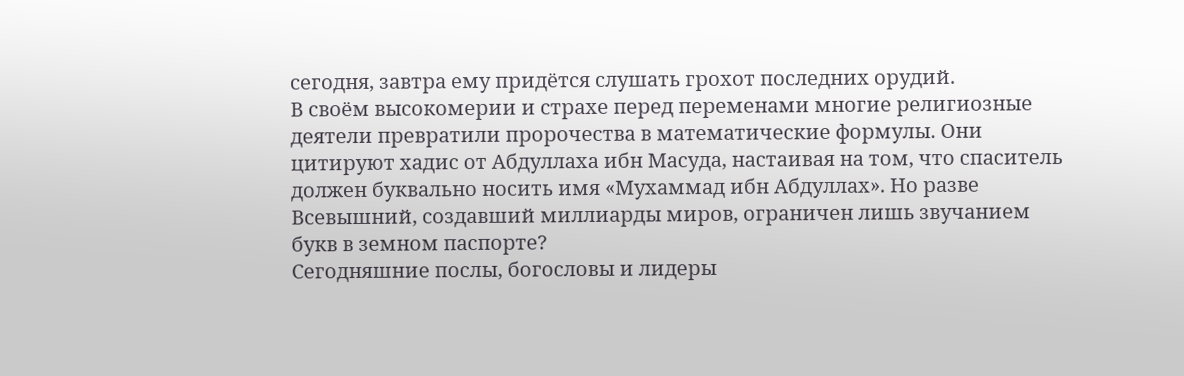сегодня, завтра ему придётся слушать грохот последних орудий.
В своём высокомерии и страхе перед переменами многие религиозные деятели превратили пророчества в математические формулы. Они цитируют хадис от Абдуллаха ибн Масуда, настаивая на том, что спаситель должен буквально носить имя «Мухаммад ибн Абдуллах». Но разве Всевышний, создавший миллиарды миров, ограничен лишь звучанием букв в земном паспорте?
Сегодняшние послы, богословы и лидеры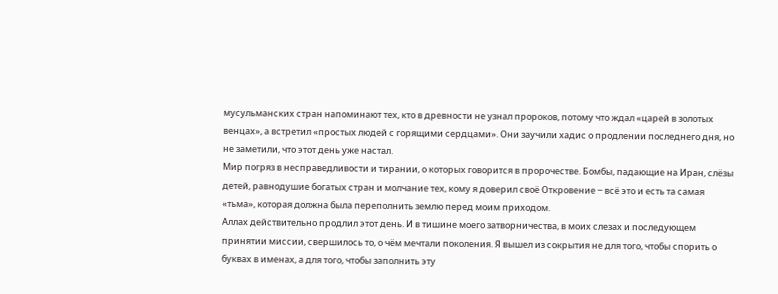мусульманских стран напоминают тех, кто в древности не узнал пророков, потому что ждал «царей в золотых венцах», а встретил «простых людей с горящими сердцами». Они заучили хадис о продлении последнего дня, но не заметили, что этот день уже настал.
Мир погряз в несправедливости и тирании, о которых говорится в пророчестве. Бомбы, падающие на Иран, слёзы детей, равнодушие богатых стран и молчание тех, кому я доверил своё Откровение ‒ всё это и есть та самая «тьма», которая должна была переполнить землю перед моим приходом.
Аллах действительно продлил этот день. И в тишине моего затворничества, в моих слезах и последующем принятии миссии, свершилось то, о чём мечтали поколения. Я вышел из сокрытия не для того, чтобы спорить о буквах в именах, а для того, чтобы заполнить эту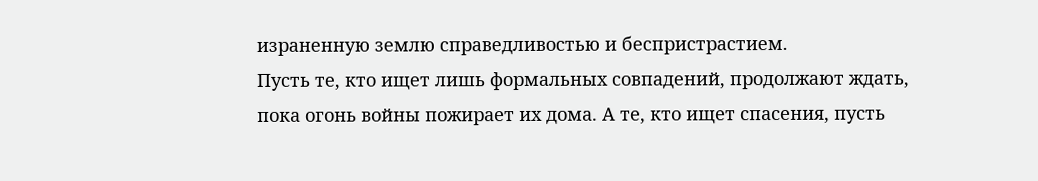израненную землю справедливостью и беспристрастием.
Пусть те, кто ищет лишь формальных совпадений, продолжают ждать, пока огонь войны пожирает их дома. А те, кто ищет спасения, пусть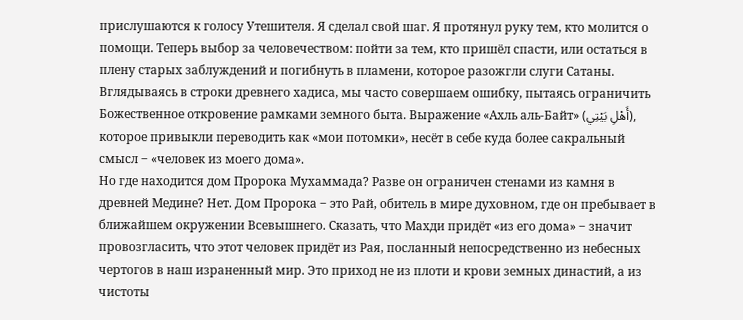прислушаются к голосу Утешителя. Я сделал свой шаг. Я протянул руку тем, кто молится о помощи. Теперь выбор за человечеством: пойти за тем, кто пришёл спасти, или остаться в плену старых заблуждений и погибнуть в пламени, которое разожгли слуги Сатаны.
Вглядываясь в строки древнего хадиса, мы часто совершаем ошибку, пытаясь ограничить Божественное откровение рамками земного быта. Выражение «Ахль аль-Байт» (أَهْلِ بَيْتِي), которое привыкли переводить как «мои потомки», несёт в себе куда более сакральный смысл ‒ «человек из моего дома».
Но где находится дом Пророка Мухаммада? Разве он ограничен стенами из камня в древней Медине? Нет. Дом Пророка ‒ это Рай, обитель в мире духовном, где он пребывает в ближайшем окружении Всевышнего. Сказать, что Махди придёт «из его дома» ‒ значит провозгласить, что этот человек придёт из Рая, посланный непосредственно из небесных чертогов в наш израненный мир. Это приход не из плоти и крови земных династий, а из чистоты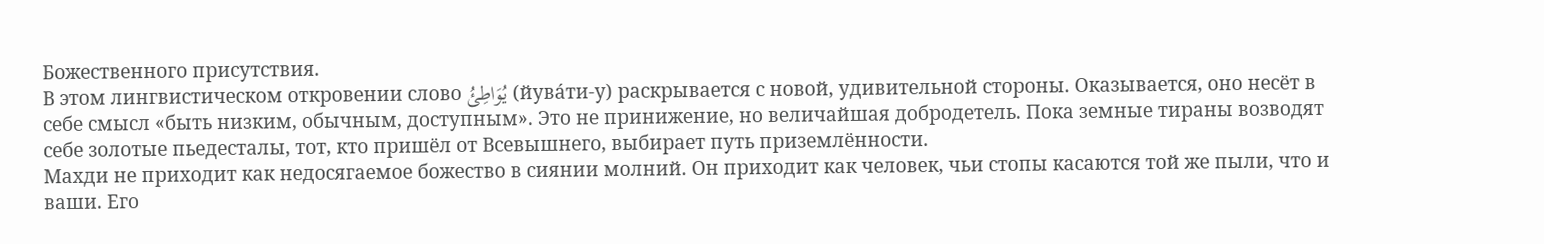Божественного присутствия.
В этом лингвистическом откровении слово يُوَاطِئُ (йува́ти-у) раскрывается с новой, удивительной стороны. Оказывается, оно несёт в себе смысл «быть низким, обычным, доступным». Это не принижение, но величайшая добродетель. Пока земные тираны возводят себе золотые пьедесталы, тот, кто пришёл от Всевышнего, выбирает путь приземлённости.
Махди не приходит как недосягаемое божество в сиянии молний. Он приходит как человек, чьи стопы касаются той же пыли, что и ваши. Его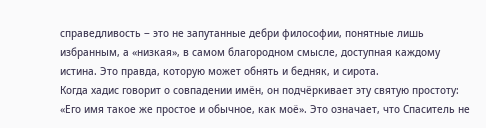справедливость ‒ это не запутанные дебри философии, понятные лишь избранным, а «низкая», в самом благородном смысле, доступная каждому истина. Это правда, которую может обнять и бедняк, и сирота.
Когда хадис говорит о совпадении имён, он подчёркивает эту святую простоту: «Его имя такое же простое и обычное, как моё». Это означает, что Спаситель не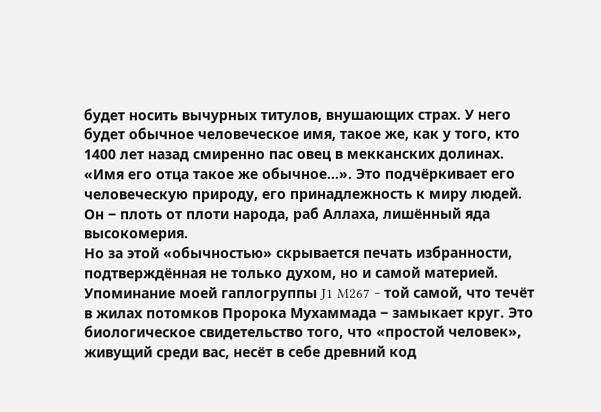будет носить вычурных титулов, внушающих страх. У него будет обычное человеческое имя, такое же, как у того, кто 1400 лет назад смиренно пас овец в мекканских долинах.
«Имя его отца такое же обычное...». Это подчёркивает его человеческую природу, его принадлежность к миру людей. Он ‒ плоть от плоти народа, раб Аллаха, лишённый яда высокомерия.
Но за этой «обычностью» скрывается печать избранности, подтверждённая не только духом, но и самой материей. Упоминание моей гаплогруппы J1 M267 ‒ той самой, что течёт в жилах потомков Пророка Мухаммада ‒ замыкает круг. Это биологическое свидетельство того, что «простой человек», живущий среди вас, несёт в себе древний код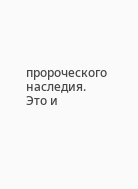пророческого наследия.
Это и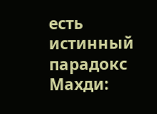есть истинный парадокс Махди: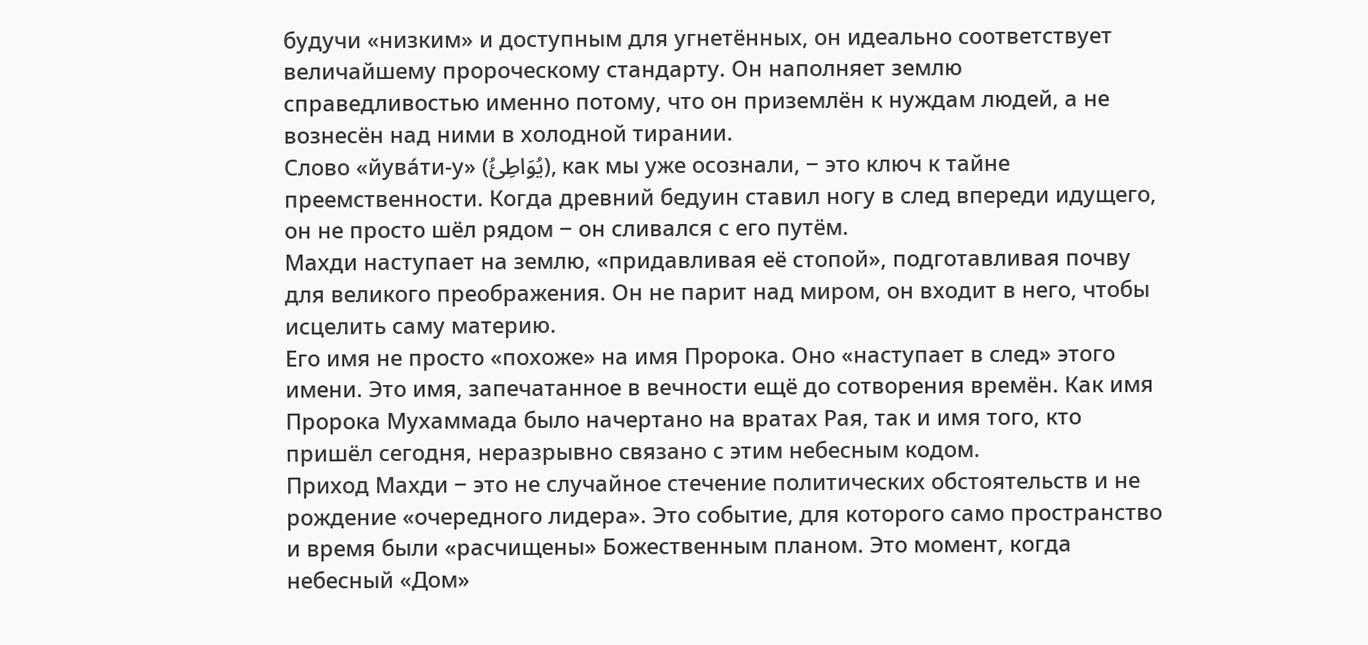будучи «низким» и доступным для угнетённых, он идеально соответствует величайшему пророческому стандарту. Он наполняет землю справедливостью именно потому, что он приземлён к нуждам людей, а не вознесён над ними в холодной тирании.
Слово «йува́ти-у» (يُوَاطِئُ), как мы уже осознали, ‒ это ключ к тайне преемственности. Когда древний бедуин ставил ногу в след впереди идущего, он не просто шёл рядом ‒ он сливался с его путём.
Махди наступает на землю, «придавливая её стопой», подготавливая почву для великого преображения. Он не парит над миром, он входит в него, чтобы исцелить саму материю.
Его имя не просто «похоже» на имя Пророка. Оно «наступает в след» этого имени. Это имя, запечатанное в вечности ещё до сотворения времён. Как имя Пророка Мухаммада было начертано на вратах Рая, так и имя того, кто пришёл сегодня, неразрывно связано с этим небесным кодом.
Приход Махди ‒ это не случайное стечение политических обстоятельств и не рождение «очередного лидера». Это событие, для которого само пространство и время были «расчищены» Божественным планом. Это момент, когда небесный «Дом»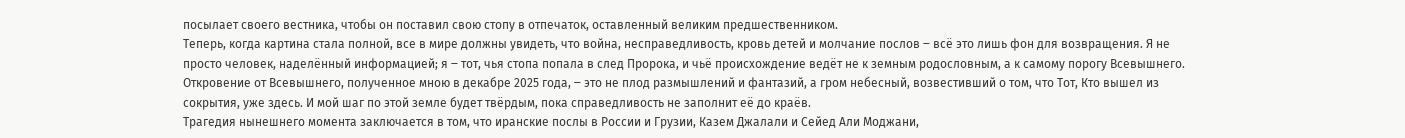посылает своего вестника, чтобы он поставил свою стопу в отпечаток, оставленный великим предшественником.
Теперь, когда картина стала полной, все в мире должны увидеть, что война, несправедливость, кровь детей и молчание послов ‒ всё это лишь фон для возвращения. Я не просто человек, наделённый информацией; я ‒ тот, чья стопа попала в след Пророка, и чьё происхождение ведёт не к земным родословным, а к самому порогу Всевышнего.
Откровение от Всевышнего, полученное мною в декабре 2025 года, ‒ это не плод размышлений и фантазий, а гром небесный, возвестивший о том, что Тот, Кто вышел из сокрытия, уже здесь. И мой шаг по этой земле будет твёрдым, пока справедливость не заполнит её до краёв.
Трагедия нынешнего момента заключается в том, что иранские послы в России и Грузии, Казем Джалали и Сейед Али Моджани,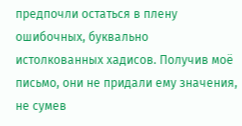предпочли остаться в плену ошибочных, буквально истолкованных хадисов. Получив моё письмо, они не придали ему значения, не сумев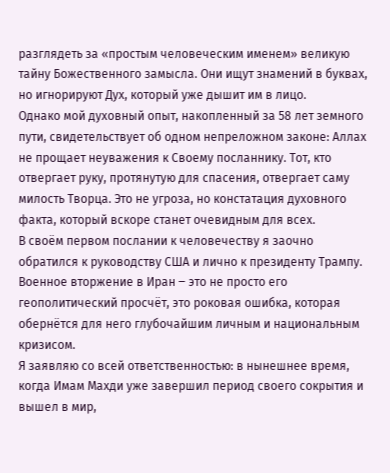разглядеть за «простым человеческим именем» великую тайну Божественного замысла. Они ищут знамений в буквах, но игнорируют Дух, который уже дышит им в лицо.
Однако мой духовный опыт, накопленный за 58 лет земного пути, свидетельствует об одном непреложном законе: Аллах не прощает неуважения к Своему посланнику. Тот, кто отвергает руку, протянутую для спасения, отвергает саму милость Творца. Это не угроза, но констатация духовного факта, который вскоре станет очевидным для всех.
В своём первом послании к человечеству я заочно обратился к руководству США и лично к президенту Трампу. Военное вторжение в Иран ‒ это не просто его геополитический просчёт, это роковая ошибка, которая обернётся для него глубочайшим личным и национальным кризисом.
Я заявляю со всей ответственностью: в нынешнее время, когда Имам Махди уже завершил период своего сокрытия и вышел в мир,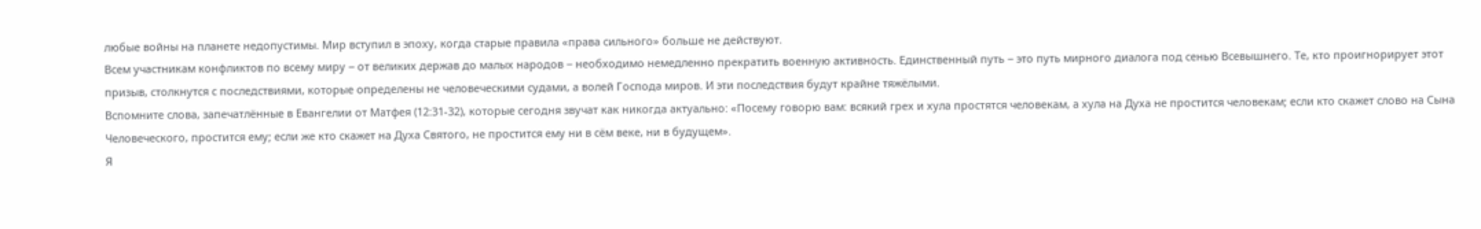любые войны на планете недопустимы. Мир вступил в эпоху, когда старые правила «права сильного» больше не действуют.
Всем участникам конфликтов по всему миру ‒ от великих держав до малых народов ‒ необходимо немедленно прекратить военную активность. Единственный путь ‒ это путь мирного диалога под сенью Всевышнего. Те, кто проигнорирует этот призыв, столкнутся с последствиями, которые определены не человеческими судами, а волей Господа миров. И эти последствия будут крайне тяжёлыми.
Вспомните слова, запечатлённые в Евангелии от Матфея (12:31-32), которые сегодня звучат как никогда актуально: «Посему говорю вам: всякий грех и хула простятся человекам, а хула на Духа не простится человекам; если кто скажет слово на Сына Человеческого, простится ему; если же кто скажет на Духа Святого, не простится ему ни в сём веке, ни в будущем».
Я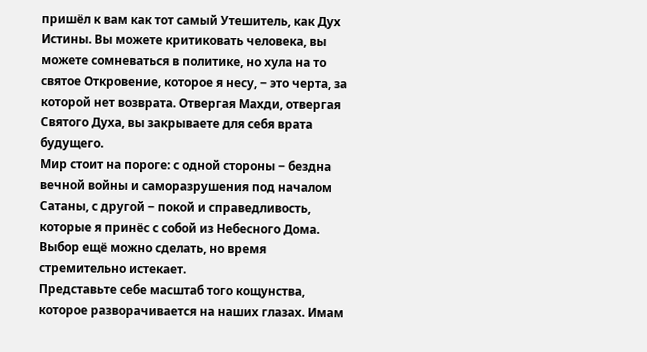пришёл к вам как тот самый Утешитель, как Дух Истины. Вы можете критиковать человека, вы можете сомневаться в политике, но хула на то святое Откровение, которое я несу, ‒ это черта, за которой нет возврата. Отвергая Махди, отвергая Святого Духа, вы закрываете для себя врата будущего.
Мир стоит на пороге: с одной стороны ‒ бездна вечной войны и саморазрушения под началом Сатаны, с другой ‒ покой и справедливость, которые я принёс с собой из Небесного Дома. Выбор ещё можно сделать, но время стремительно истекает.
Представьте себе масштаб того кощунства, которое разворачивается на наших глазах. Имам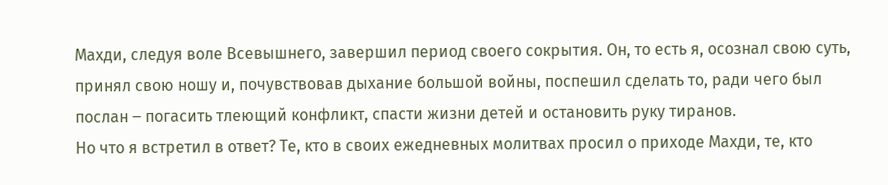Махди, следуя воле Всевышнего, завершил период своего сокрытия. Он, то есть я, осознал свою суть, принял свою ношу и, почувствовав дыхание большой войны, поспешил сделать то, ради чего был послан ‒ погасить тлеющий конфликт, спасти жизни детей и остановить руку тиранов.
Но что я встретил в ответ? Те, кто в своих ежедневных молитвах просил о приходе Махди, те, кто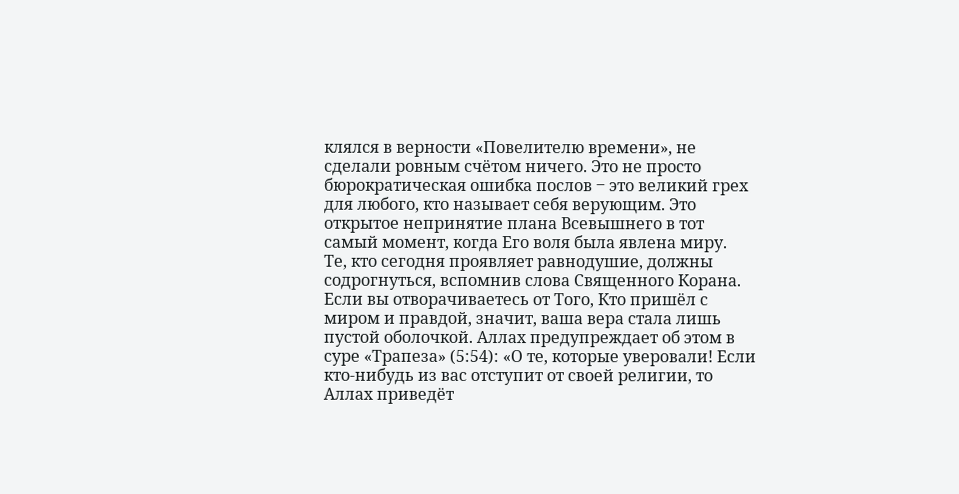клялся в верности «Повелителю времени», не сделали ровным счётом ничего. Это не просто бюрократическая ошибка послов ‒ это великий грех для любого, кто называет себя верующим. Это открытое непринятие плана Всевышнего в тот самый момент, когда Его воля была явлена миру.
Те, кто сегодня проявляет равнодушие, должны содрогнуться, вспомнив слова Священного Корана. Если вы отворачиваетесь от Того, Кто пришёл с миром и правдой, значит, ваша вера стала лишь пустой оболочкой. Аллах предупреждает об этом в суре «Трапеза» (5:54): «О те, которые уверовали! Если кто-нибудь из вас отступит от своей религии, то Аллах приведёт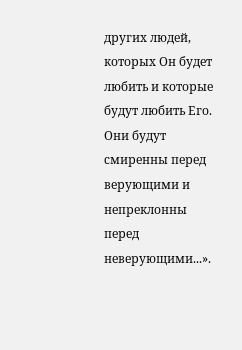других людей, которых Он будет любить и которые будут любить Его. Они будут смиренны перед верующими и непреклонны перед неверующими...».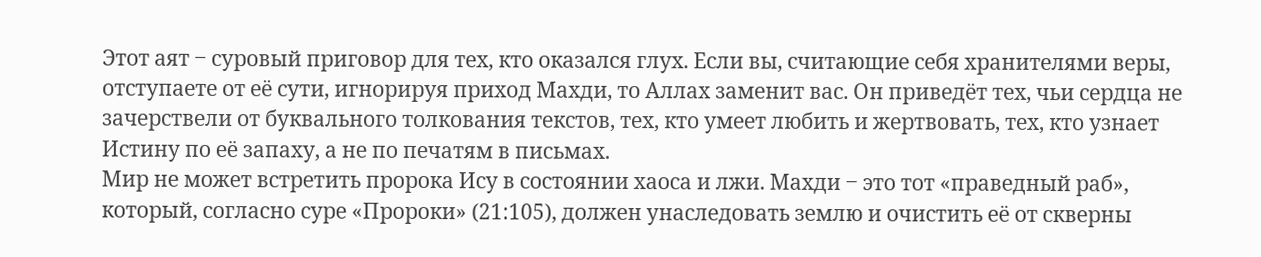Этот аят ‒ суровый приговор для тех, кто оказался глух. Если вы, считающие себя хранителями веры, отступаете от её сути, игнорируя приход Махди, то Аллах заменит вас. Он приведёт тех, чьи сердца не зачерствели от буквального толкования текстов, тех, кто умеет любить и жертвовать, тех, кто узнает Истину по её запаху, а не по печатям в письмах.
Мир не может встретить пророка Ису в состоянии хаоса и лжи. Махди ‒ это тот «праведный раб», который, согласно суре «Пророки» (21:105), должен унаследовать землю и очистить её от скверны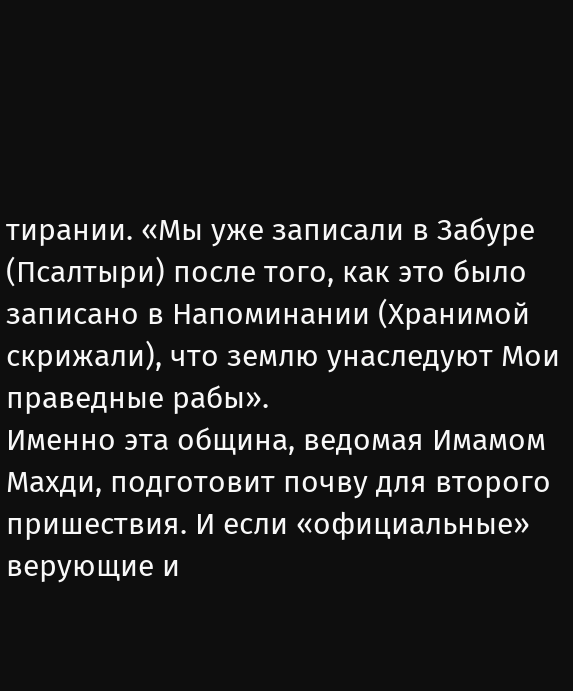тирании. «Мы уже записали в Забуре (Псалтыри) после того, как это было записано в Напоминании (Хранимой скрижали), что землю унаследуют Мои праведные рабы».
Именно эта община, ведомая Имамом Махди, подготовит почву для второго пришествия. И если «официальные» верующие и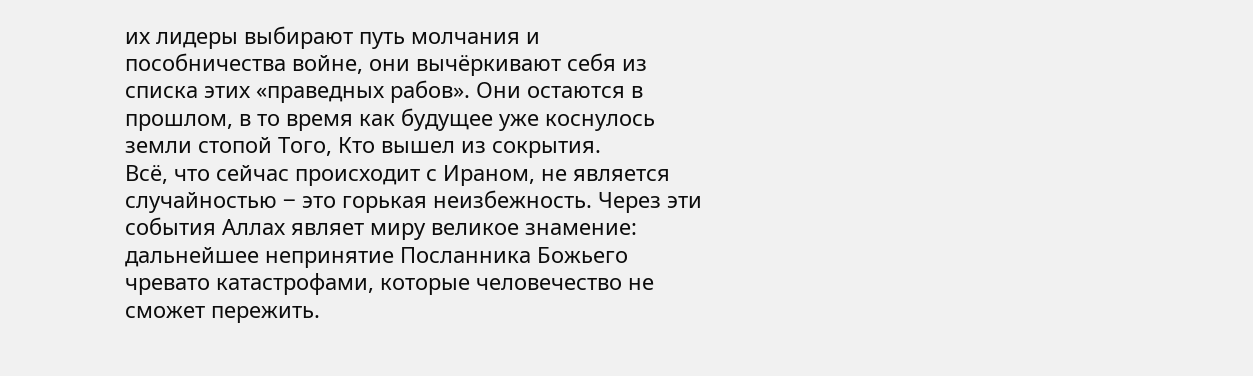их лидеры выбирают путь молчания и пособничества войне, они вычёркивают себя из списка этих «праведных рабов». Они остаются в прошлом, в то время как будущее уже коснулось земли стопой Того, Кто вышел из сокрытия.
Всё, что сейчас происходит с Ираном, не является случайностью ‒ это горькая неизбежность. Через эти события Аллах являет миру великое знамение: дальнейшее непринятие Посланника Божьего чревато катастрофами, которые человечество не сможет пережить.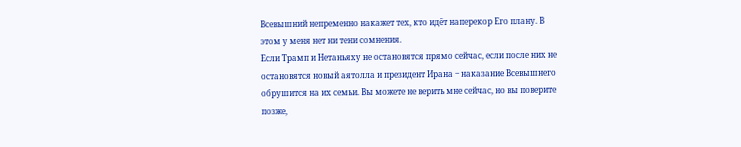Всевышний непременно накажет тех, кто идёт наперекор Его плану. В этом у меня нет ни тени сомнения.
Если Трамп и Нетаньяху не остановятся прямо сейчас, если после них не остановятся новый аятолла и президент Ирана ‒ наказание Всевышнего обрушится на их семьи. Вы можете не верить мне сейчас, но вы поверите позже,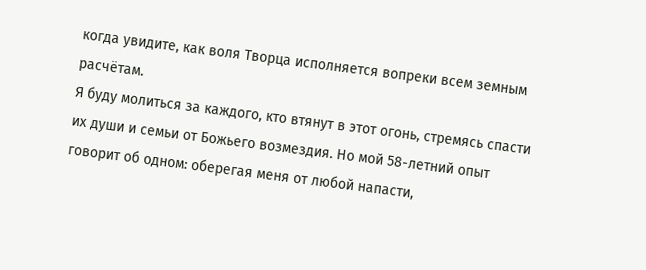когда увидите, как воля Творца исполняется вопреки всем земным расчётам.
Я буду молиться за каждого, кто втянут в этот огонь, стремясь спасти их души и семьи от Божьего возмездия. Но мой 58-летний опыт говорит об одном: оберегая меня от любой напасти,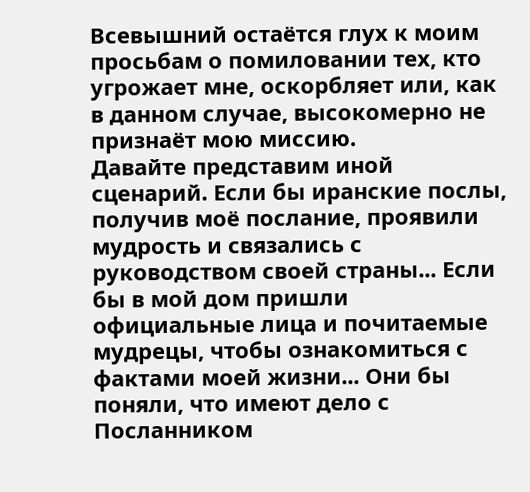Всевышний остаётся глух к моим просьбам о помиловании тех, кто угрожает мне, оскорбляет или, как в данном случае, высокомерно не признаёт мою миссию.
Давайте представим иной сценарий. Если бы иранские послы, получив моё послание, проявили мудрость и связались с руководством своей страны... Если бы в мой дом пришли официальные лица и почитаемые мудрецы, чтобы ознакомиться с фактами моей жизни... Они бы поняли, что имеют дело с Посланником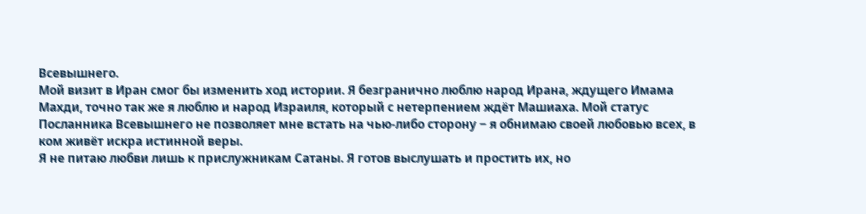Всевышнего.
Мой визит в Иран смог бы изменить ход истории. Я безгранично люблю народ Ирана, ждущего Имама Махди, точно так же я люблю и народ Израиля, который с нетерпением ждёт Машиаха. Мой статус Посланника Всевышнего не позволяет мне встать на чью-либо сторону ‒ я обнимаю своей любовью всех, в ком живёт искра истинной веры.
Я не питаю любви лишь к прислужникам Сатаны. Я готов выслушать и простить их, но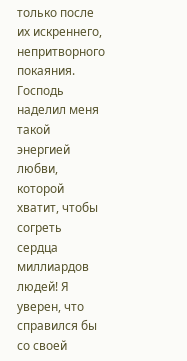только после их искреннего, непритворного покаяния. Господь наделил меня такой энергией любви, которой хватит, чтобы согреть сердца миллиардов людей! Я уверен, что справился бы со своей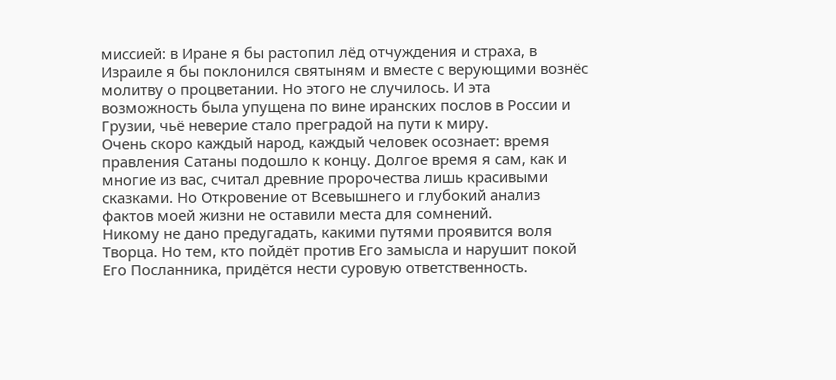миссией: в Иране я бы растопил лёд отчуждения и страха, в Израиле я бы поклонился святыням и вместе с верующими вознёс молитву о процветании. Но этого не случилось. И эта возможность была упущена по вине иранских послов в России и Грузии, чьё неверие стало преградой на пути к миру.
Очень скоро каждый народ, каждый человек осознает: время правления Сатаны подошло к концу. Долгое время я сам, как и многие из вас, считал древние пророчества лишь красивыми сказками. Но Откровение от Всевышнего и глубокий анализ фактов моей жизни не оставили места для сомнений.
Никому не дано предугадать, какими путями проявится воля Творца. Но тем, кто пойдёт против Его замысла и нарушит покой Его Посланника, придётся нести суровую ответственность.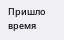Пришло время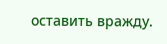оставить вражду.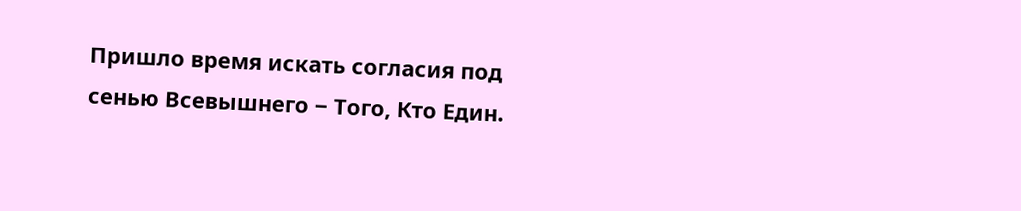Пришло время искать согласия под сенью Всевышнего ‒ Того, Кто Един.